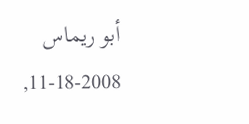أبو ريماس
11-18-2008,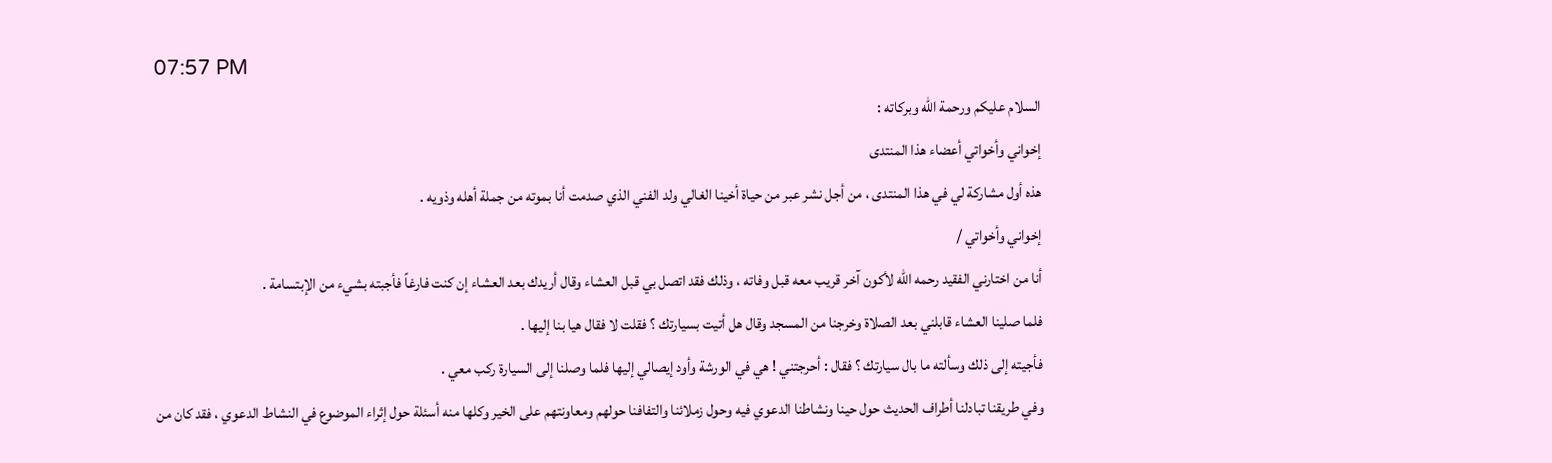07:57 PM
السلام عليكم ورحمة الله وبركاته :
إخواني وأخواتي أعضاء هذا المنتدى
هذه أول مشاركة لي في هذا المنتدى ، من أجل نشر عبر من حياة أخينا الغالي ولد الفني الذي صدمت أنا بموته من جملة أهله وذويه .
إخواني وأخواتي /
أنا من اختارني الفقيد رحمه الله لأكون آخر قريب معه قبل وفاته ، وذلك فقد اتصل بي قبل العشاء وقال أريدك بعد العشاء إن كنت فارغاً فأجبته بشيء من الإبتسامة .
فلما صلينا العشاء قابلني بعد الصلاة وخرجنا من المسجد وقال هل أتيت بسيارتك ؟ فقلت لا فقال هيا بنا إليها .
فأجيته إلى ذلك وسألته ما بال سيارتك ؟ فقال : أحرجتني ! هي في الورشة وأود إيصالي إليها فلما وصلنا إلى السيارة ركب معي .
وفي طريقنا تبادلنا أطراف الحديث حول حينا ونشاطنا الدعوي فيه وحول زملائنا والتفافنا حولهم ومعاونتهم على الخير وكلها منه أسئلة حول إثراء الموضوع في النشاط الدعوي ، فقد كان من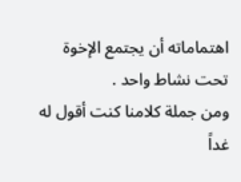اهتماماته أن يجتمع الإخوة تحت نشاط واحد .
ومن جملة كلامنا كنت أقول له غداً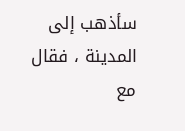سأذهب إلى المدينة ، فقال مع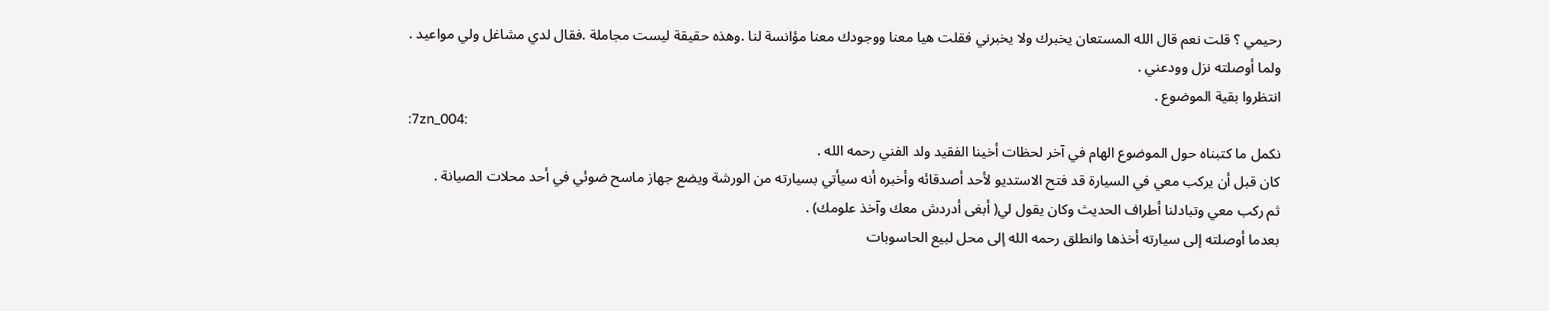رحيمي ؟ قلت نعم قال الله المستعان يخبرك ولا يخبرني فقلت هيا معنا ووجودك معنا مؤانسة لنا .وهذه حقيقة ليست مجاملة .فقال لدي مشاغل ولي مواعيد .
ولما أوصلته نزل وودعني .
انتظروا بقية الموضوع .
:7zn_004:
نكمل ما كتبناه حول الموضوع الهام في آخر لحظات أخينا الفقيد ولد الفني رحمه الله .
كان قبل أن يركب معي في السيارة قد فتح الاستديو لأحد أصدقائه وأخبره أنه سيأتي بسيارته من الورشة ويضع جهاز ماسح ضوئي في أحد محلات الصيانة .
ثم ركب معي وتبادلنا أطراف الحديث وكان يقول لي( أبغى أدردش معك وآخذ علومك) .
بعدما أوصلته إلى سيارته أخذها وانطلق رحمه الله إلى محل لبيع الحاسوبات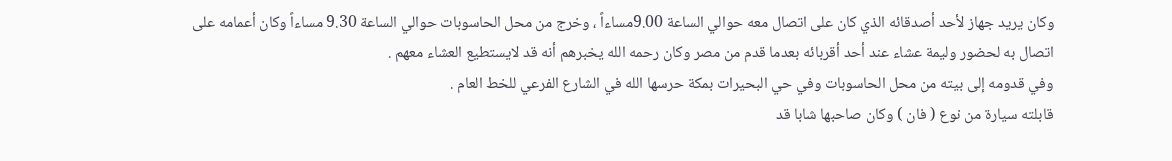وكان يريد جهاز لأحد أصدقائه الذي كان على اتصال معه حوالي الساعة 9.00مساءاً ، وخرج من محل الحاسوبات حوالي الساعة 9.30 مساءاً وكان أعمامه على اتصال به لحضور وليمة عشاء عند أحد أقربائه بعدما قدم من مصر وكان رحمه الله يخبرهم أنه قد لايستطيع العشاء معهم .
وفي قدومه إلى بيته من محل الحاسوبات وفي حي البحيرات بمكة حرسها الله في الشارع الفرعي للخط العام .
قابلته سيارة من نوع ( فان ) وكان صاحبها شابا قد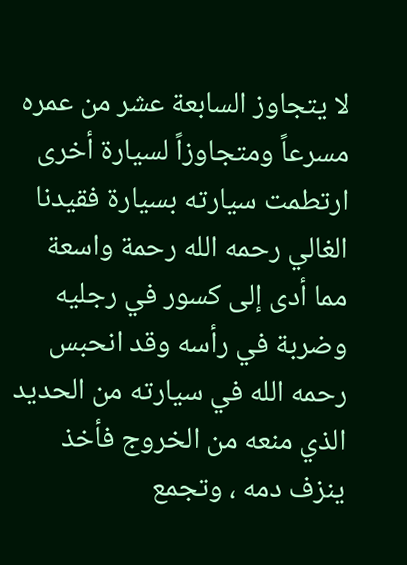لا يتجاوز السابعة عشر من عمره مسرعاً ومتجاوزاً لسيارة أخرى ارتطمت سيارته بسيارة فقيدنا الغالي رحمه الله رحمة واسعة مما أدى إلى كسور في رجليه وضربة في رأسه وقد انحبس رحمه الله في سيارته من الحديد الذي منعه من الخروج فأخذ ينزف دمه ، وتجمع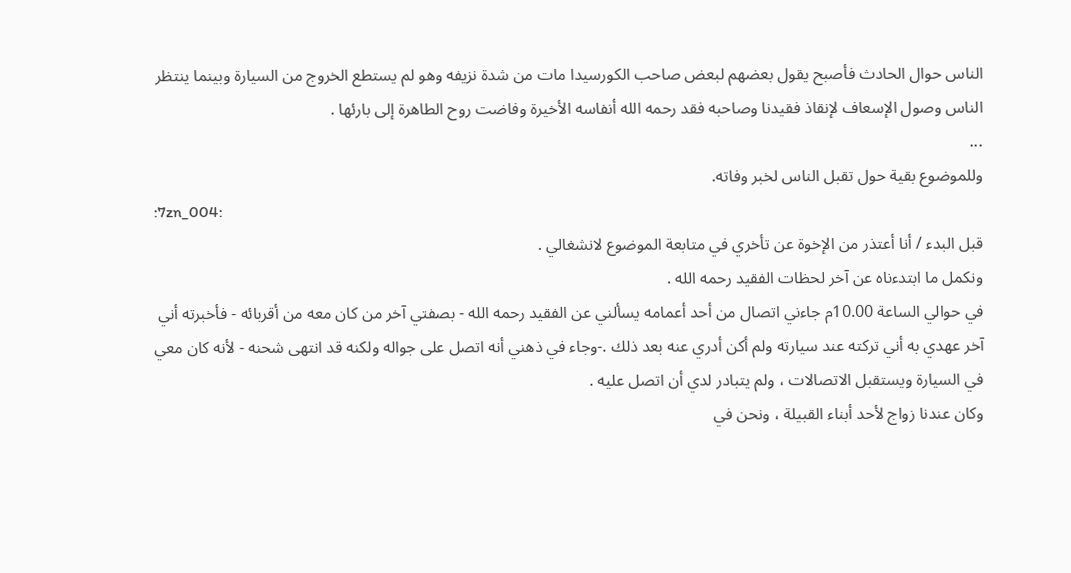الناس حوال الحادث فأصبح يقول بعضهم لبعض صاحب الكورسيدا مات من شدة نزيفه وهو لم يستطع الخروج من السيارة وبينما ينتظر الناس وصول الإسعاف لإنقاذ فقيدنا وصاحبه فقد رحمه الله أنفاسه الأخيرة وفاضت روح الطاهرة إلى بارئها .
...
وللموضوع بقية حول تقبل الناس لخبر وفاته.
:7zn_004:
قبل البدء / أنا أعتذر من الإخوة عن تأخري في متابعة الموضوع لانشغالي .
ونكمل ما ابتدءناه عن آخر لحظات الفقيد رحمه الله .
في حوالي الساعة 10.00م جاءني اتصال من أحد أعمامه يسألني عن الفقيد رحمه الله - بصفتي آخر من كان معه من أقربائه - فأخبرته أني آخر عهدي به أني تركته عند سيارته ولم أكن أدري عنه بعد ذلك .-وجاء في ذهني أنه اتصل على جواله ولكنه قد انتهى شحنه - لأنه كان معي في السيارة ويستقبل الاتصالات ، ولم يتبادر لدي أن اتصل عليه .
وكان عندنا زواج لأحد أبناء القبيلة ، ونحن في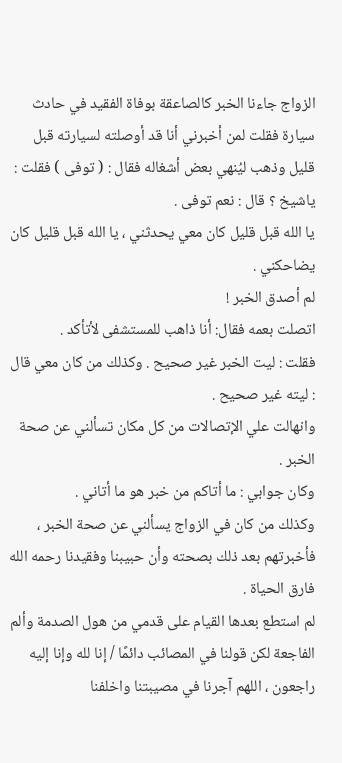الزواج جاءنا الخبر كالصاعقة بوفاة الفقيد في حادث سيارة فقلت لمن أخبرني أنا قد أوصلته لسيارته قبل قليل وذهب ليُنهي بعض أشغاله فقال : ( توفى ) فقلت : ياشيخ ؟ قال : نعم توفى .
يا الله قبل قليل كان معي يحدثني ، يا الله قبل قليل كان يضاحكني .
لم أصدق الخبر !
اتصلت بعمه فقال: أنا ذاهب للمستشفى لأتأكد .
فقلت : ليت الخبر غير صحيح . وكذلك من كان معي قال : ليته غير صحيح .
وانهالت علي الإتصالات من كل مكان تسألني عن صحة الخبر .
وكان جوابي : ما أتاكم من خبر هو ما أتاني .
وكذلك من كان في الزواج يسألني عن صحة الخبر ، فأخبرتهم بعد ذلك بصحته وأن حبيبنا وفقيدنا رحمه الله فارق الحياة .
لم استطع بعدها القيام على قدمي من هول الصدمة وألم الفاجعة لكن قولنا في المصائب دائمًا / إنا لله وإنا إليه راجعون ، اللهم آجرنا في مصيبتنا واخلفنا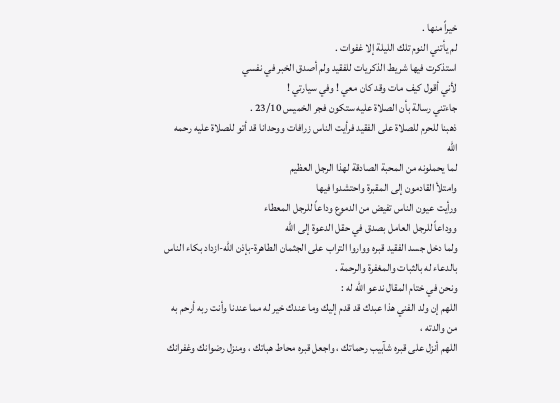خيراً منها .
لم يأتني النوم تلك الليلة إلا غفوات .
استذكرت فيها شريط الذكريات للفقيد ولم أصدق الخبر في نفسي
لأني أقول كيف مات وقد كان معي ! وفي سيارتي !
جاءتني رسالة بأن الصلاة عليه ستكون فجر الخميس 23/10 .
ذهبنا للحرم للصلاة على الفقيد فرأيت الناس زرافات ووحدانا قد أتو للصلاة عليه رحمه الله
لما يحملونه من المحبة الصادقة لهذا الرجل العظيم
وامتلأ القادمون إلى المقبرة واحتشدوا فيها
ورأيت عيون الناس تفيض من الدموع وداعاً للرجل المعطاء
ووداعاً للرجل العامل بصدق في حقل الدعوة إلى الله
ولما دخل جسد الفقيد قبره وواروا التراب على الجثمان الطاهرة-بإذن الله-ازداد بكاء الناس بالدعاء له بالثبات والمغفرة والرحمة .
ونحن في ختام المقال ندعو الله له :
اللهم إن ولد الفني هذا عبدك قد قدم إليك وما عندك خير له مما عندنا وأنت ربه أرحم به من والدته ،
اللهم أنزل على قبره شآبيب رحماتك ، واجعل قبره محاط هباتك ، ومنزل رضوانك وغفرانك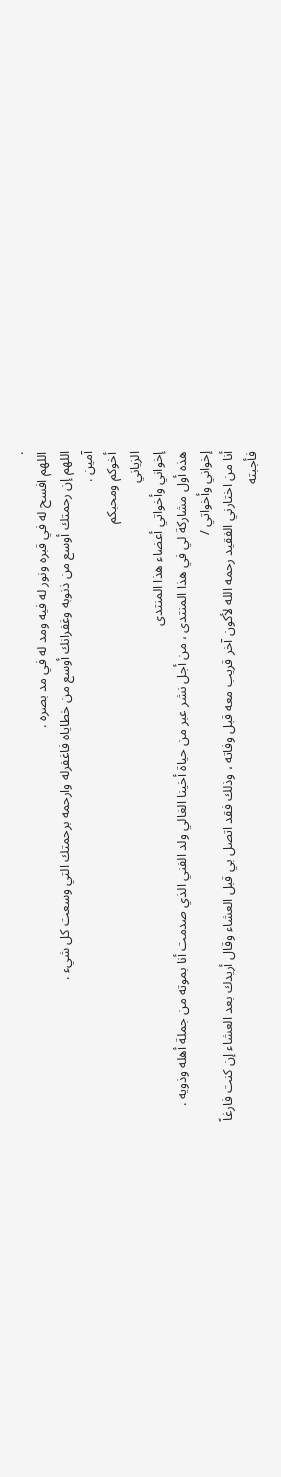.
اللهم افسح له في قبره ونور له فيه ومد له في مد بصره .
اللهم إن رحمتك أوسع من ذنوبه وغفرانك أوسع من خطاياه فاغفرله وارحمه برحمتك التي وسعت كل شيء .
آمين .
أخوكم ومحبكم
الزياني
إخواني وأخواتي أعضاء هذا المنتدى
هذه أول مشاركة لي في هذا المنتدى ، من أجل نشر عبر من حياة أخينا الغالي ولد الفني الذي صدمت أنا بموته من جملة أهله وذويه .
إخواني وأخواتي /
أنا من اختارني الفقيد رحمه الله لأكون آخر قريب معه قبل وفاته ، وذلك فقد اتصل بي قبل العشاء وقال أريدك بعد العشاء إن كنت فارغاً فأجبته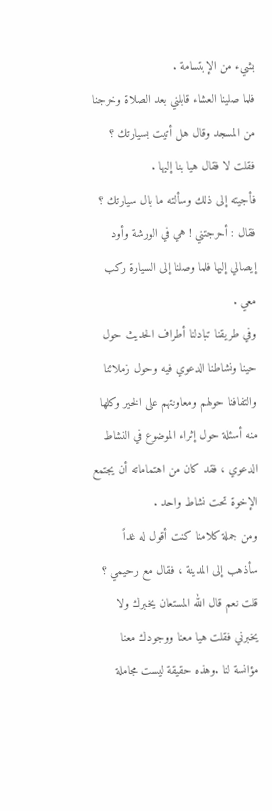بشيء من الإبتسامة .
فلما صلينا العشاء قابلني بعد الصلاة وخرجنا من المسجد وقال هل أتيت بسيارتك ؟ فقلت لا فقال هيا بنا إليها .
فأجيته إلى ذلك وسألته ما بال سيارتك ؟ فقال : أحرجتني ! هي في الورشة وأود إيصالي إليها فلما وصلنا إلى السيارة ركب معي .
وفي طريقنا تبادلنا أطراف الحديث حول حينا ونشاطنا الدعوي فيه وحول زملائنا والتفافنا حولهم ومعاونتهم على الخير وكلها منه أسئلة حول إثراء الموضوع في النشاط الدعوي ، فقد كان من اهتماماته أن يجتمع الإخوة تحت نشاط واحد .
ومن جملة كلامنا كنت أقول له غداً سأذهب إلى المدينة ، فقال مع رحيمي ؟ قلت نعم قال الله المستعان يخبرك ولا يخبرني فقلت هيا معنا ووجودك معنا مؤانسة لنا .وهذه حقيقة ليست مجاملة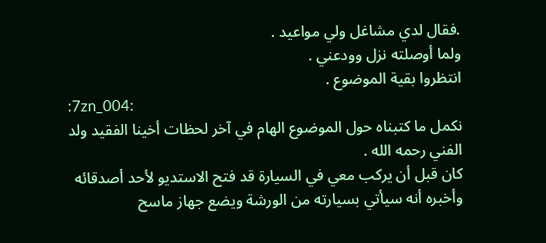.فقال لدي مشاغل ولي مواعيد .
ولما أوصلته نزل وودعني .
انتظروا بقية الموضوع .
:7zn_004:
نكمل ما كتبناه حول الموضوع الهام في آخر لحظات أخينا الفقيد ولد الفني رحمه الله .
كان قبل أن يركب معي في السيارة قد فتح الاستديو لأحد أصدقائه وأخبره أنه سيأتي بسيارته من الورشة ويضع جهاز ماسح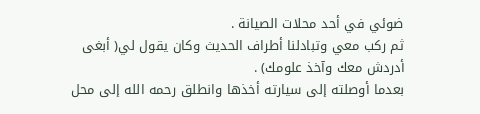ضوئي في أحد محلات الصيانة .
ثم ركب معي وتبادلنا أطراف الحديث وكان يقول لي( أبغى أدردش معك وآخذ علومك) .
بعدما أوصلته إلى سيارته أخذها وانطلق رحمه الله إلى محل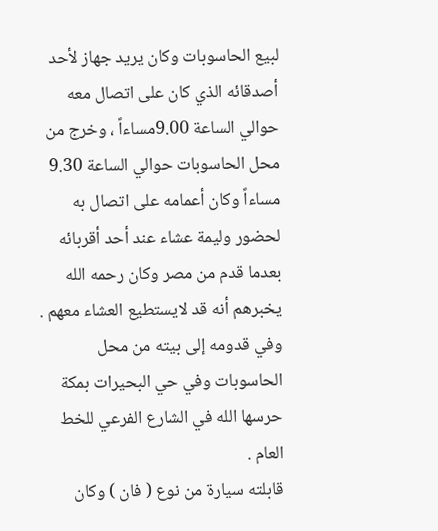لبيع الحاسوبات وكان يريد جهاز لأحد أصدقائه الذي كان على اتصال معه حوالي الساعة 9.00مساءاً ، وخرج من محل الحاسوبات حوالي الساعة 9.30 مساءاً وكان أعمامه على اتصال به لحضور وليمة عشاء عند أحد أقربائه بعدما قدم من مصر وكان رحمه الله يخبرهم أنه قد لايستطيع العشاء معهم .
وفي قدومه إلى بيته من محل الحاسوبات وفي حي البحيرات بمكة حرسها الله في الشارع الفرعي للخط العام .
قابلته سيارة من نوع ( فان ) وكان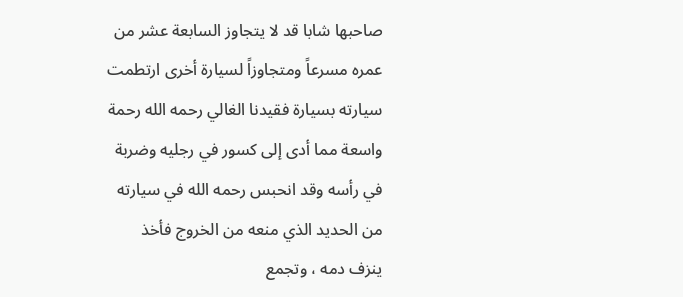صاحبها شابا قد لا يتجاوز السابعة عشر من عمره مسرعاً ومتجاوزاً لسيارة أخرى ارتطمت سيارته بسيارة فقيدنا الغالي رحمه الله رحمة واسعة مما أدى إلى كسور في رجليه وضربة في رأسه وقد انحبس رحمه الله في سيارته من الحديد الذي منعه من الخروج فأخذ ينزف دمه ، وتجمع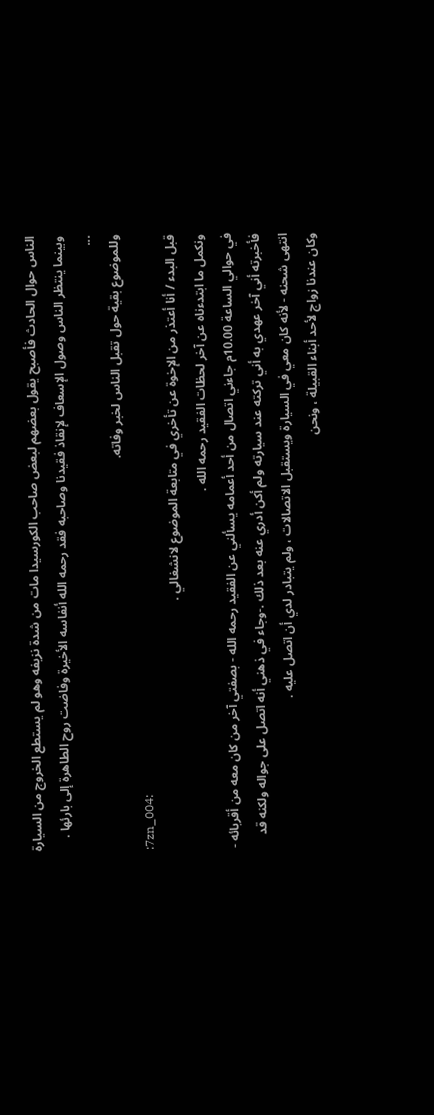الناس حوال الحادث فأصبح يقول بعضهم لبعض صاحب الكورسيدا مات من شدة نزيفه وهو لم يستطع الخروج من السيارة وبينما ينتظر الناس وصول الإسعاف لإنقاذ فقيدنا وصاحبه فقد رحمه الله أنفاسه الأخيرة وفاضت روح الطاهرة إلى بارئها .
...
وللموضوع بقية حول تقبل الناس لخبر وفاته.
:7zn_004:
قبل البدء / أنا أعتذر من الإخوة عن تأخري في متابعة الموضوع لانشغالي .
ونكمل ما ابتدءناه عن آخر لحظات الفقيد رحمه الله .
في حوالي الساعة 10.00م جاءني اتصال من أحد أعمامه يسألني عن الفقيد رحمه الله - بصفتي آخر من كان معه من أقربائه - فأخبرته أني آخر عهدي به أني تركته عند سيارته ولم أكن أدري عنه بعد ذلك .-وجاء في ذهني أنه اتصل على جواله ولكنه قد انتهى شحنه - لأنه كان معي في السيارة ويستقبل الاتصالات ، ولم يتبادر لدي أن اتصل عليه .
وكان عندنا زواج لأحد أبناء القبيلة ، ونحن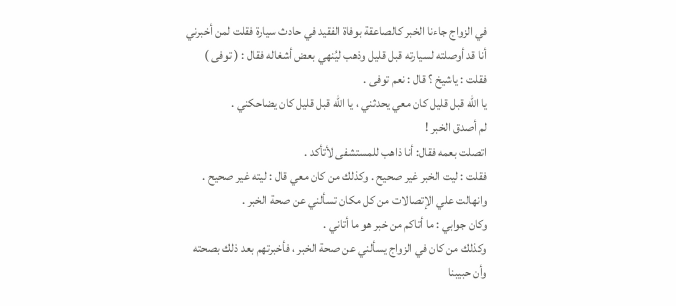في الزواج جاءنا الخبر كالصاعقة بوفاة الفقيد في حادث سيارة فقلت لمن أخبرني أنا قد أوصلته لسيارته قبل قليل وذهب ليُنهي بعض أشغاله فقال : ( توفى ) فقلت : ياشيخ ؟ قال : نعم توفى .
يا الله قبل قليل كان معي يحدثني ، يا الله قبل قليل كان يضاحكني .
لم أصدق الخبر !
اتصلت بعمه فقال: أنا ذاهب للمستشفى لأتأكد .
فقلت : ليت الخبر غير صحيح . وكذلك من كان معي قال : ليته غير صحيح .
وانهالت علي الإتصالات من كل مكان تسألني عن صحة الخبر .
وكان جوابي : ما أتاكم من خبر هو ما أتاني .
وكذلك من كان في الزواج يسألني عن صحة الخبر ، فأخبرتهم بعد ذلك بصحته وأن حبيبنا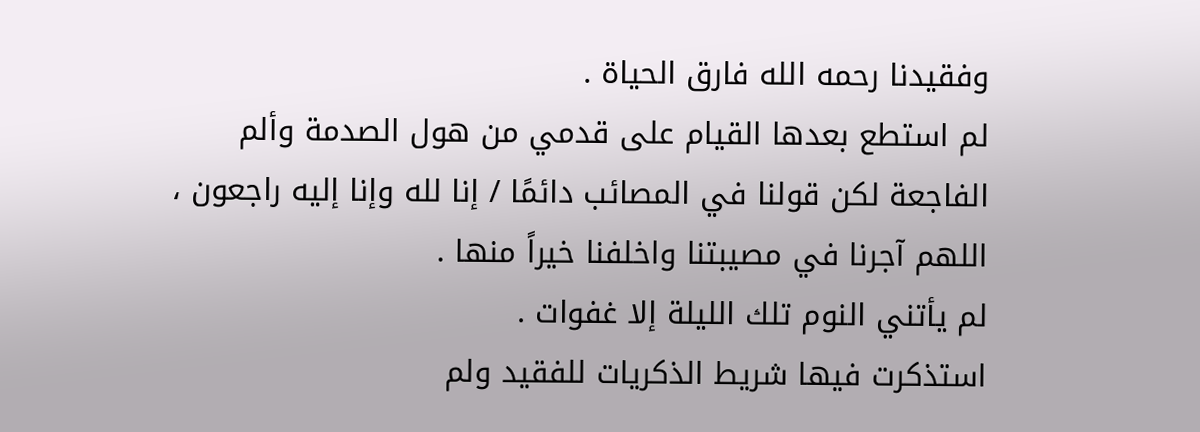وفقيدنا رحمه الله فارق الحياة .
لم استطع بعدها القيام على قدمي من هول الصدمة وألم الفاجعة لكن قولنا في المصائب دائمًا / إنا لله وإنا إليه راجعون ، اللهم آجرنا في مصيبتنا واخلفنا خيراً منها .
لم يأتني النوم تلك الليلة إلا غفوات .
استذكرت فيها شريط الذكريات للفقيد ولم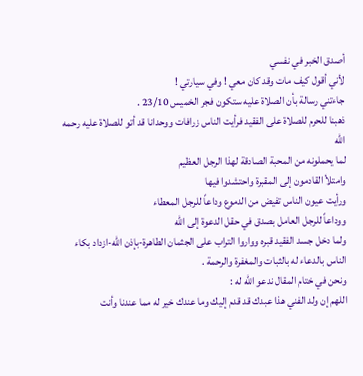أصدق الخبر في نفسي
لأني أقول كيف مات وقد كان معي ! وفي سيارتي !
جاءتني رسالة بأن الصلاة عليه ستكون فجر الخميس 23/10 .
ذهبنا للحرم للصلاة على الفقيد فرأيت الناس زرافات ووحدانا قد أتو للصلاة عليه رحمه الله
لما يحملونه من المحبة الصادقة لهذا الرجل العظيم
وامتلأ القادمون إلى المقبرة واحتشدوا فيها
ورأيت عيون الناس تفيض من الدموع وداعاً للرجل المعطاء
ووداعاً للرجل العامل بصدق في حقل الدعوة إلى الله
ولما دخل جسد الفقيد قبره وواروا التراب على الجثمان الطاهرة-بإذن الله-ازداد بكاء الناس بالدعاء له بالثبات والمغفرة والرحمة .
ونحن في ختام المقال ندعو الله له :
اللهم إن ولد الفني هذا عبدك قد قدم إليك وما عندك خير له مما عندنا وأنت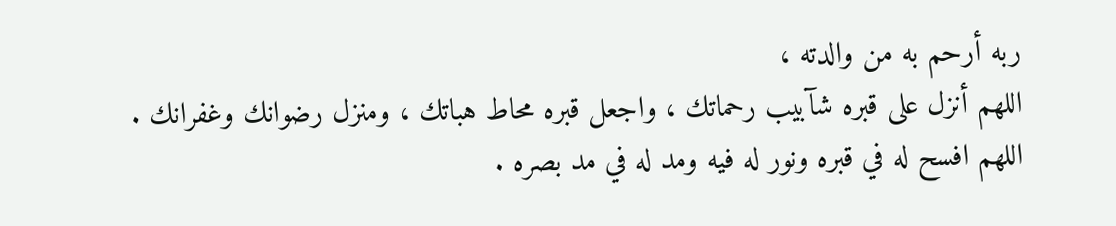ربه أرحم به من والدته ،
اللهم أنزل على قبره شآبيب رحماتك ، واجعل قبره محاط هباتك ، ومنزل رضوانك وغفرانك .
اللهم افسح له في قبره ونور له فيه ومد له في مد بصره .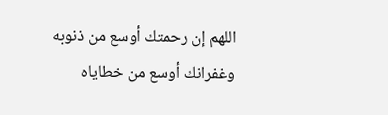اللهم إن رحمتك أوسع من ذنوبه وغفرانك أوسع من خطاياه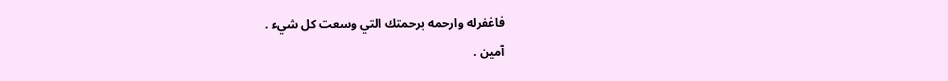فاغفرله وارحمه برحمتك التي وسعت كل شيء .
آمين .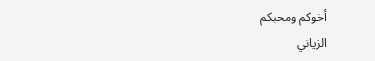أخوكم ومحبكم
الزياني